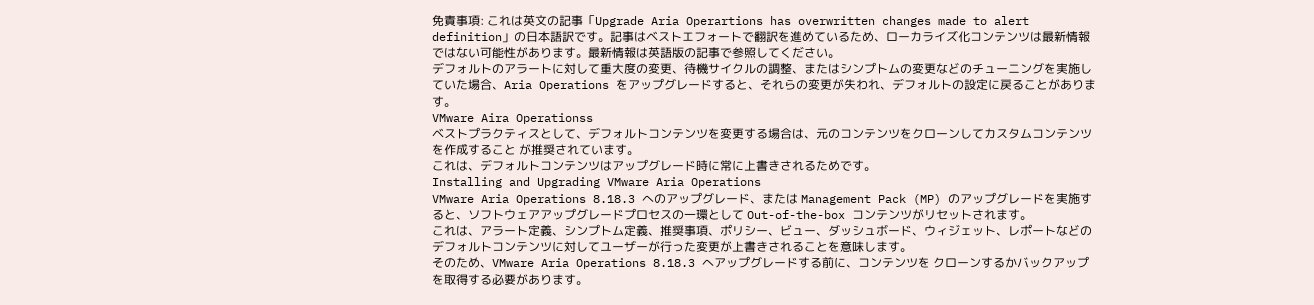免責事項: これは英文の記事「Upgrade Aria Operartions has overwritten changes made to alert definition」の日本語訳です。記事はベストエフォートで翻訳を進めているため、ローカライズ化コンテンツは最新情報ではない可能性があります。最新情報は英語版の記事で参照してください。
デフォルトのアラートに対して重大度の変更、待機サイクルの調整、またはシンプトムの変更などのチューニングを実施していた場合、Aria Operations をアップグレードすると、それらの変更が失われ、デフォルトの設定に戻ることがあります。
VMware Aira Operationss
ベストプラクティスとして、デフォルトコンテンツを変更する場合は、元のコンテンツをクローンしてカスタムコンテンツを作成すること が推奨されています。
これは、デフォルトコンテンツはアップグレード時に常に上書きされるためです。
Installing and Upgrading VMware Aria Operations
VMware Aria Operations 8.18.3 へのアップグレード、または Management Pack (MP) のアップグレードを実施すると、ソフトウェアアップグレードプロセスの一環として Out-of-the-box コンテンツがリセットされます。
これは、アラート定義、シンプトム定義、推奨事項、ポリシー、ビュー、ダッシュボード、ウィジェット、レポートなどの デフォルトコンテンツに対してユーザーが行った変更が上書きされることを意味します。
そのため、VMware Aria Operations 8.18.3 へアップグレードする前に、コンテンツを クローンするかバックアップを取得する必要があります。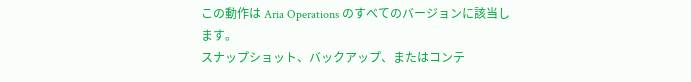この動作は Aria Operations のすべてのバージョンに該当します。
スナップショット、バックアップ、またはコンテ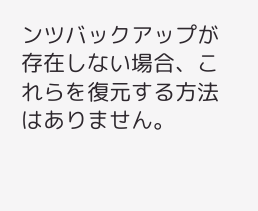ンツバックアップが存在しない場合、これらを復元する方法はありません。